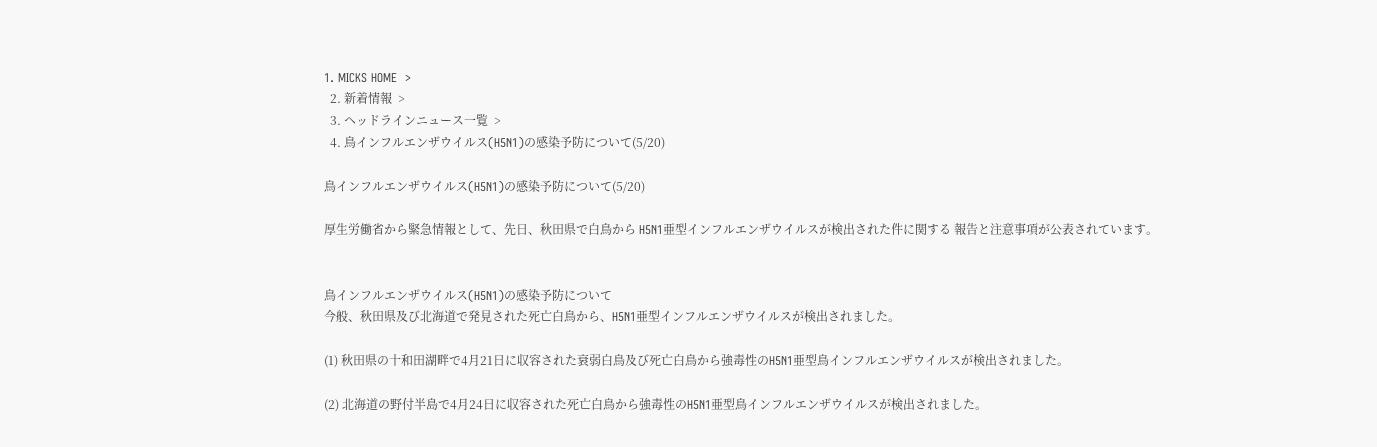1. MICKS HOME  >
  2. 新着情報  >
  3. ヘッドラインニュース一覧  >
  4. 鳥インフルエンザウイルス(H5N1)の感染予防について(5/20)

鳥インフルエンザウイルス(H5N1)の感染予防について(5/20)

厚生労働省から緊急情報として、先日、秋田県で白鳥から H5N1亜型インフルエンザウイルスが検出された件に関する 報告と注意事項が公表されています。


鳥インフルエンザウイルス(H5N1)の感染予防について
今般、秋田県及び北海道で発見された死亡白鳥から、H5N1亜型インフルエンザウイルスが検出されました。

(1) 秋田県の十和田湖畔で4月21日に収容された衰弱白鳥及び死亡白鳥から強毒性のH5N1亜型鳥インフルエンザウイルスが検出されました。

(2) 北海道の野付半島で4月24日に収容された死亡白鳥から強毒性のH5N1亜型鳥インフルエンザウイルスが検出されました。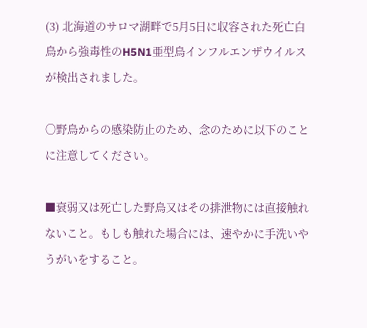(3) 北海道のサロマ湖畔で5月5日に収容された死亡白鳥から強毒性のH5N1亜型鳥インフルエンザウイルスが検出されました。

○野鳥からの感染防止のため、念のために以下のことに注意してください。

■衰弱又は死亡した野鳥又はその排泄物には直接触れないこと。もしも触れた場合には、速やかに手洗いやうがいをすること。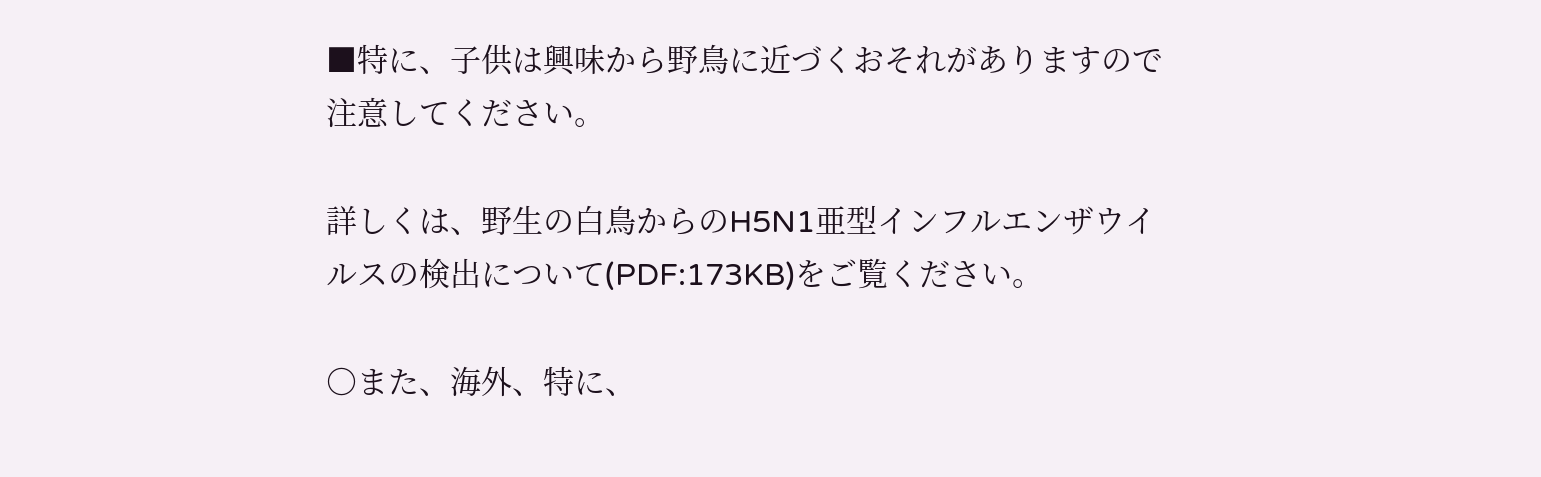■特に、子供は興味から野鳥に近づくおそれがありますので注意してください。

詳しくは、野生の白鳥からのH5N1亜型インフルエンザウイルスの検出について(PDF:173KB)をご覧ください。

○また、海外、特に、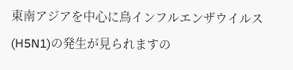東南アジアを中心に鳥インフルエンザウイルス(H5N1)の発生が見られますの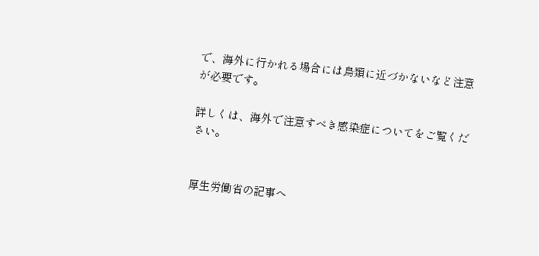で、海外に行かれる場合には鳥類に近づかないなど注意が必要です。

詳しくは、海外で注意すべき感染症についてをご覧ください。


厚生労働省の記事へ